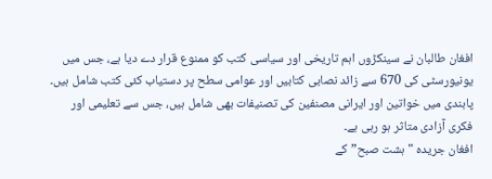افغان طالبان نے سینکڑوں اہم تاریخی اور سیاسی کتب کو ممنوع قرار دے دیا ہے، جس میں یونیورسٹی کی 670 سے زائد نصابی کتابیں اور عوامی سطح پر دستیاب کئی کتب شامل ہیں۔ پابندی میں خواتین اور ایرانی مصنفین کی تصنیفات بھی شامل ہیں، جس سے تعلیمی اور فکری آزادی متاثر ہو رہی ہے۔
افغان جریدہ "ہشت صبح” کے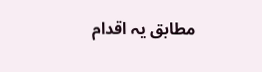مطابق یہ اقدام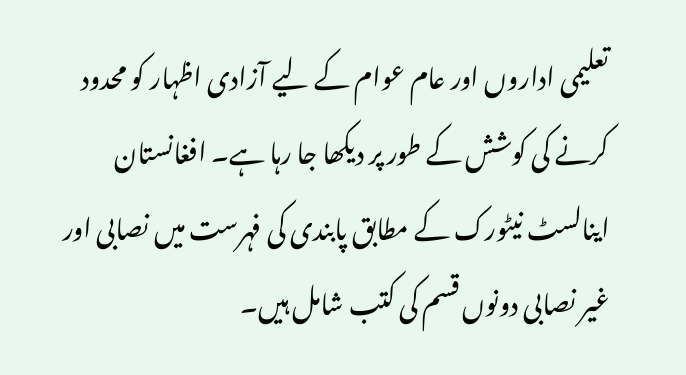تعلیمی اداروں اور عام عوام کے لیے آزادی اظہار کو محدود کرنے کی کوشش کے طور پر دیکھا جا رہا ہے۔ افغانستان اینالسٹ نیٹورک کے مطابق پابندی کی فہرست میں نصابی اور غیر نصابی دونوں قسم کی کتب شامل ہیں۔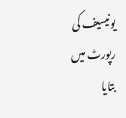یونیسیف کی رپورٹ میں بتایا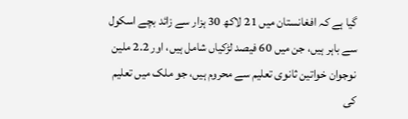گیا ہے کہ افغانستان میں 21 لاکھ 30 ہزار سے زائد بچے اسکول سے باہر ہیں، جن میں 60 فیصد لڑکیاں شامل ہیں، اور 2.2 ملین نوجوان خواتین ثانوی تعلیم سے محروم ہیں، جو ملک میں تعلیم کی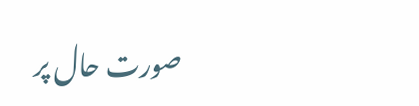صورت حال پر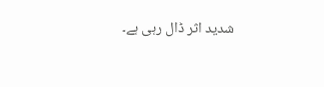شدید اثر ڈال رہی ہے۔